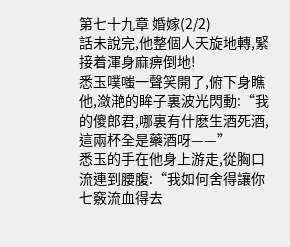第七十九章 婚嫁(2/2)
話未說完,他整個人天旋地轉,緊接着渾身麻痹倒地!
悉玉噗嗤一聲笑開了,俯下身瞧他,潋滟的眸子裏波光閃動:“我的傻郎君,哪裏有什麽生酒死酒,這兩杯全是藥酒呀——”
悉玉的手在他身上游走,從胸口流連到腰腹:“我如何舍得讓你七竅流血得去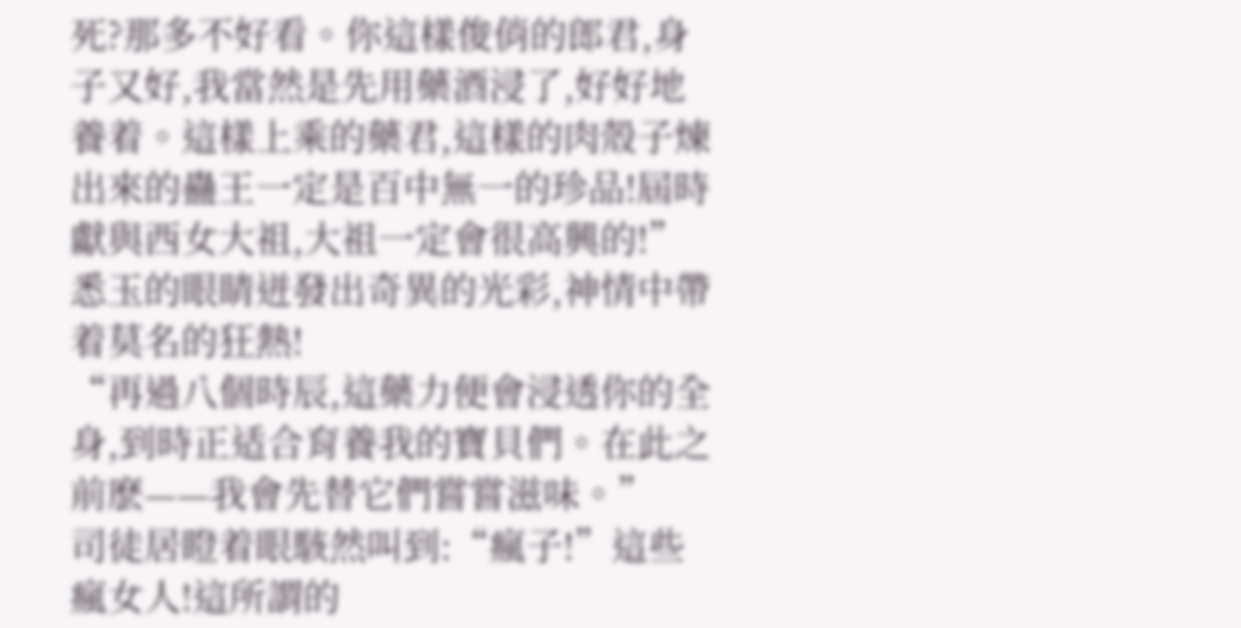死?那多不好看。你這樣俊俏的郎君,身子又好,我當然是先用藥酒浸了,好好地養着。這樣上乘的藥君,這樣的肉殼子煉出來的蠱王一定是百中無一的珍品!屆時獻與西女大祖,大祖一定會很高興的!”
悉玉的眼睛迸發出奇異的光彩,神情中帶着莫名的狂熱!
“再過八個時辰,這藥力便會浸透你的全身,到時正适合育養我的寶貝們。在此之前麽——我會先替它們嘗嘗滋味。”
司徒居瞪着眼駭然叫到:“瘋子!”這些瘋女人!這所謂的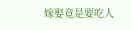嫁娶竟是要吃人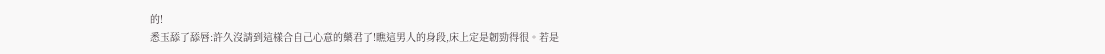的!
悉玉舔了舔唇:許久沒請到這樣合自己心意的藥君了!瞧這男人的身段,床上定是韌勁得很。若是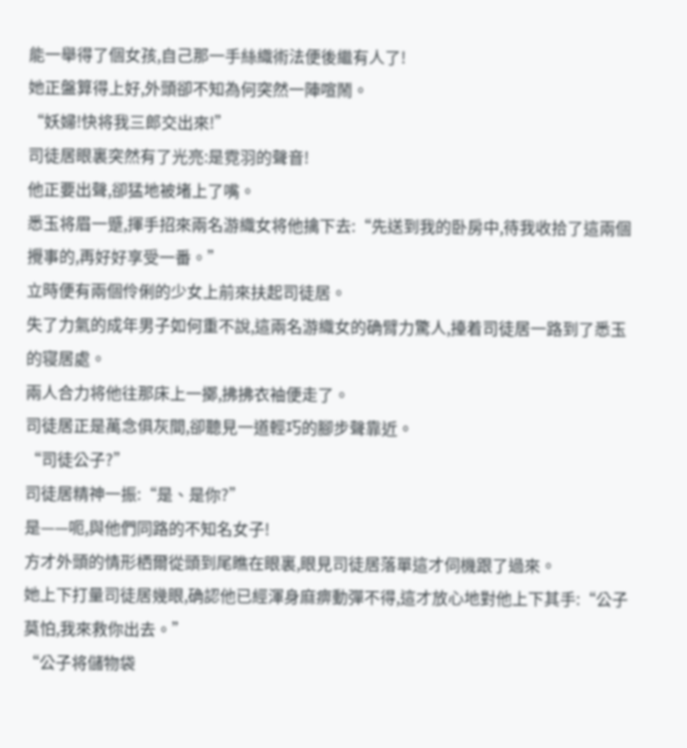能一舉得了個女孩,自己那一手絲織術法便後繼有人了!
她正盤算得上好,外頭卻不知為何突然一陣喧鬧。
“妖婦!快将我三郎交出來!”
司徒居眼裏突然有了光亮:是霓羽的聲音!
他正要出聲,卻猛地被堵上了嘴。
悉玉将眉一蹙,揮手招來兩名游織女将他擒下去:“先送到我的卧房中,待我收拾了這兩個攪事的,再好好享受一番。”
立時便有兩個伶俐的少女上前來扶起司徒居。
失了力氣的成年男子如何重不說,這兩名游織女的确臂力驚人,擡着司徒居一路到了悉玉的寝居處。
兩人合力将他往那床上一擲,拂拂衣袖便走了。
司徒居正是萬念俱灰間,卻聽見一道輕巧的腳步聲靠近。
“司徒公子?”
司徒居精神一振:“是、是你?”
是——呃,與他們同路的不知名女子!
方才外頭的情形栖爾從頭到尾瞧在眼裏,眼見司徒居落單這才伺機跟了過來。
她上下打量司徒居幾眼,确認他已經渾身麻痹動彈不得,這才放心地對他上下其手:“公子莫怕,我來救你出去。”
“公子将儲物袋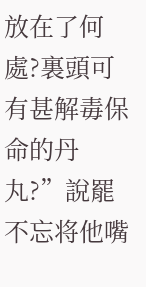放在了何處?裏頭可有甚解毒保命的丹丸?”說罷不忘将他嘴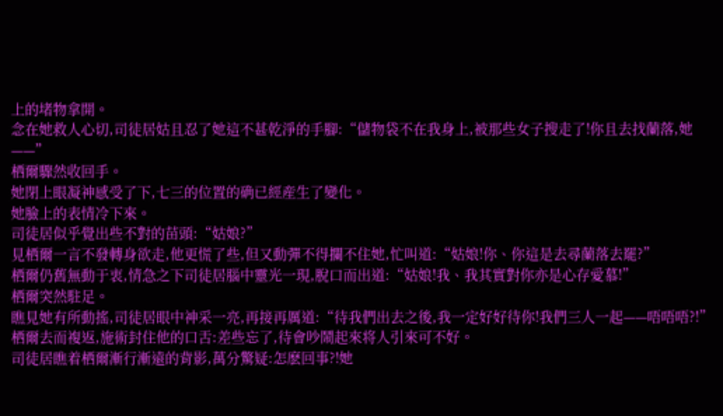上的堵物拿開。
念在她救人心切,司徒居姑且忍了她這不甚乾淨的手腳:“儲物袋不在我身上,被那些女子搜走了!你且去找蘭落,她——”
栖爾驟然收回手。
她閉上眼凝神感受了下,七三的位置的确已經産生了變化。
她臉上的表情冷下來。
司徒居似乎覺出些不對的苗頭:“姑娘?”
見栖爾一言不發轉身欲走,他更慌了些,但又動彈不得攔不住她,忙叫道:“姑娘!你、你這是去尋蘭落去罷?”
栖爾仍舊無動于衷,情急之下司徒居腦中靈光一現,脫口而出道:“姑娘!我、我其實對你亦是心存愛慕!”
栖爾突然駐足。
瞧見她有所動搖,司徒居眼中神采一亮,再接再厲道:“待我們出去之後,我一定好好待你!我們三人一起——唔唔唔?!”
栖爾去而複返,施術封住他的口舌:差些忘了,待會吵鬧起來将人引來可不好。
司徒居瞧着栖爾漸行漸遠的背影,萬分驚疑:怎麽回事?!她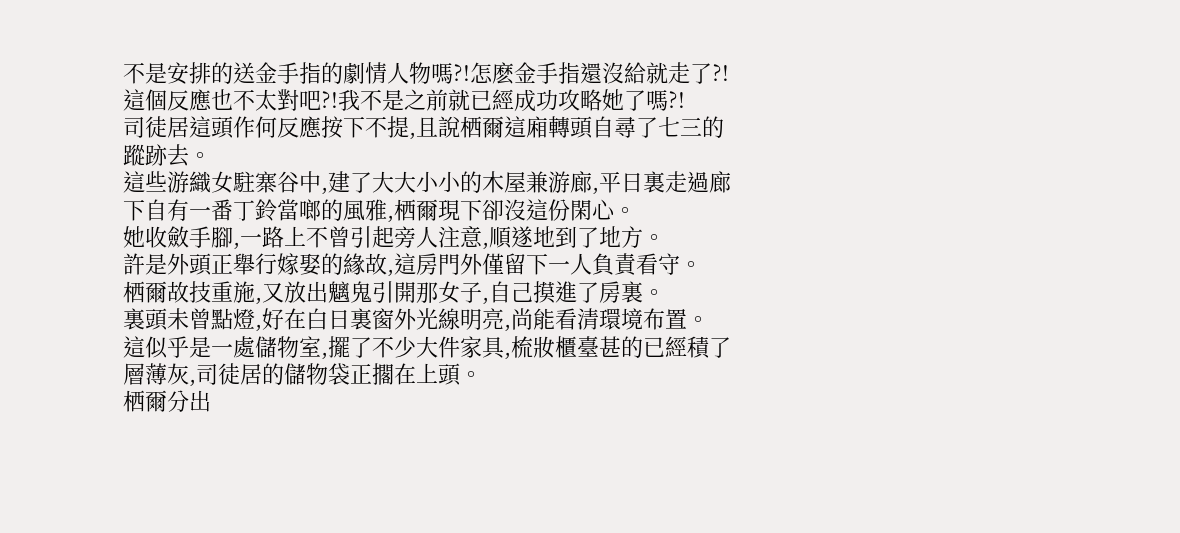不是安排的送金手指的劇情人物嗎?!怎麽金手指還沒給就走了?!這個反應也不太對吧?!我不是之前就已經成功攻略她了嗎?!
司徒居這頭作何反應按下不提,且說栖爾這廂轉頭自尋了七三的蹤跡去。
這些游織女駐寨谷中,建了大大小小的木屋兼游廊,平日裏走過廊下自有一番丁鈴當啷的風雅,栖爾現下卻沒這份閑心。
她收斂手腳,一路上不曾引起旁人注意,順遂地到了地方。
許是外頭正舉行嫁娶的緣故,這房門外僅留下一人負責看守。
栖爾故技重施,又放出魑鬼引開那女子,自己摸進了房裏。
裏頭未曾點燈,好在白日裏窗外光線明亮,尚能看清環境布置。
這似乎是一處儲物室,擺了不少大件家具,梳妝櫃臺甚的已經積了層薄灰,司徒居的儲物袋正擱在上頭。
栖爾分出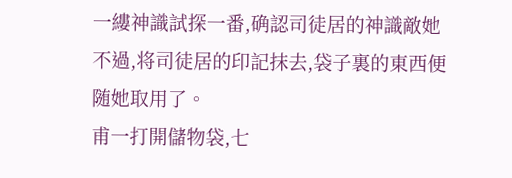一縷神識試探一番,确認司徒居的神識敵她不過,将司徒居的印記抹去,袋子裏的東西便随她取用了。
甫一打開儲物袋,七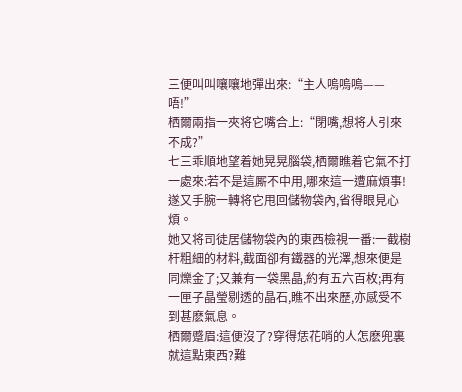三便叫叫嚷嚷地彈出來:“主人嗚嗚嗚——唔!”
栖爾兩指一夾将它嘴合上:“閉嘴,想将人引來不成?”
七三乖順地望着她晃晃腦袋,栖爾瞧着它氣不打一處來:若不是這厮不中用,哪來這一遭麻煩事!
遂又手腕一轉将它甩回儲物袋內,省得眼見心煩。
她又将司徒居儲物袋內的東西檢視一番:一截樹杆粗細的材料,截面卻有鐵器的光澤,想來便是同爍金了;又兼有一袋黑晶,約有五六百枚;再有一匣子晶瑩剔透的晶石,瞧不出來歷,亦感受不到甚麽氣息。
栖爾蹙眉:這便沒了?穿得恁花哨的人怎麽兜裏就這點東西?難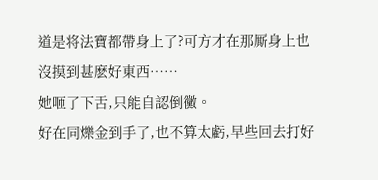道是将法寶都帶身上了?可方才在那厮身上也沒摸到甚麽好東西……
她咂了下舌,只能自認倒黴。
好在同爍金到手了,也不算太虧,早些回去打好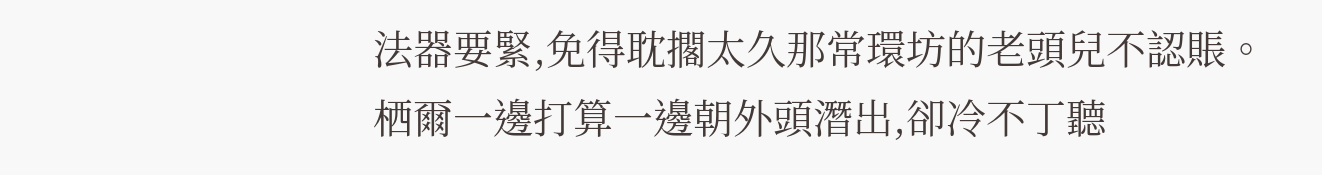法器要緊,免得耽擱太久那常環坊的老頭兒不認賬。
栖爾一邊打算一邊朝外頭潛出,卻冷不丁聽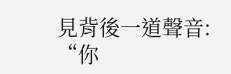見背後一道聲音:
“你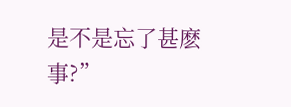是不是忘了甚麽事?”